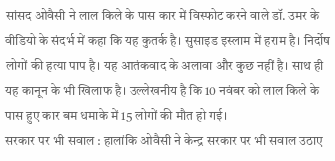सांसद ओवैसी ने लाल किले के पास कार में विस्फोट करने वाले डॉ. उमर के वीडियो के संदर्भ में कहा कि यह कुतर्क है। सुसाइड इस्लाम में हराम है। निर्दोष लोगों की हत्या पाप है। यह आतंकवाद के अलावा और कुछ नहीं है। साथ ही यह कानून के भी खिलाफ है। उल्लेखनीय है कि 10 नवंबर को लाल किले के पास हुए कार बम धमाके में 15 लोगों की मौत हो गई।
सरकार पर भी सवाल : हालांकि ओवैसी ने केन्द्र सरकार पर भी सवाल उठाए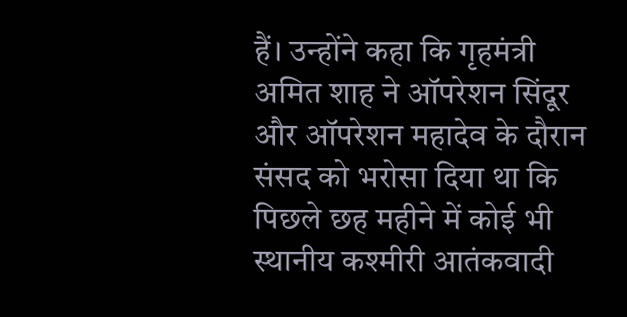हैं। उन्होंने कहा कि गृहमंत्री अमित शाह ने ऑपरेशन सिंदूर और ऑपरेशन महादेव के दौरान संसद को भरोसा दिया था कि पिछले छह महीने में कोई भी स्थानीय कश्मीरी आतंकवादी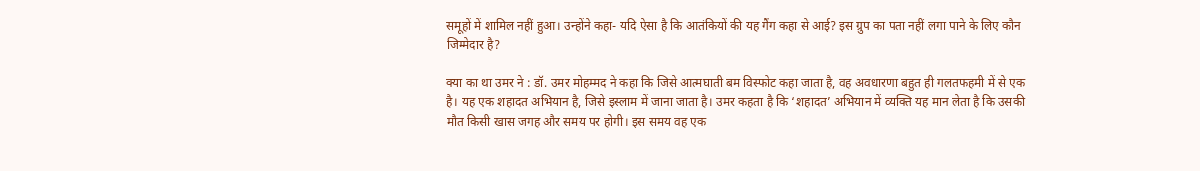समूहों में शामिल नहीं हुआ। उन्होंने कहा- यदि ऐसा है कि आतंकियों की यह गैंग कहा से आई? इस ग्रुप का पता नहीं लगा पाने के लिए कौन जिम्मेदार है?

क्या का था उमर ने : डॉ. उमर मोहम्मद ने कहा कि जिसे आत्मघाती बम विस्फोट कहा जाता है, वह अवधारणा बहुत ही गलतफहमी में से एक है। यह एक शहादत अभियान है, जिसे इस्लाम में जाना जाता है। उमर कहता है कि ‘शहादत’ अभियान में व्यक्ति यह मान लेता है कि उसकी मौत किसी खास जगह और समय पर होगी। इस समय वह एक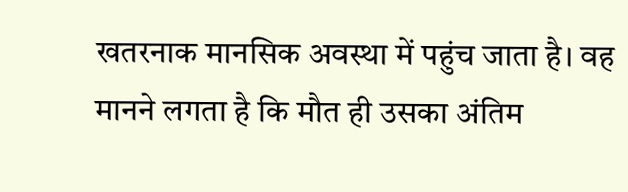खतरनाक मानसिक अवस्था में पहुंच जाता है। वह मानने लगता है कि मौत ही उसका अंतिम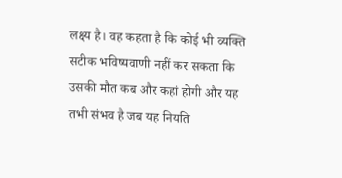लक्ष्य है। वह कहता है कि कोई भी व्यक्ति सटीक भविष्यवाणी नहीं कर सकता कि उसकी मौत कब और कहां होगी और यह तभी संभव है जब यह नियति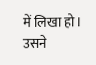में लिखा हो। उसने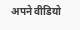अपने वीडियो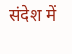संदेश में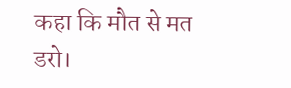कहा कि मौत से मत डरो।